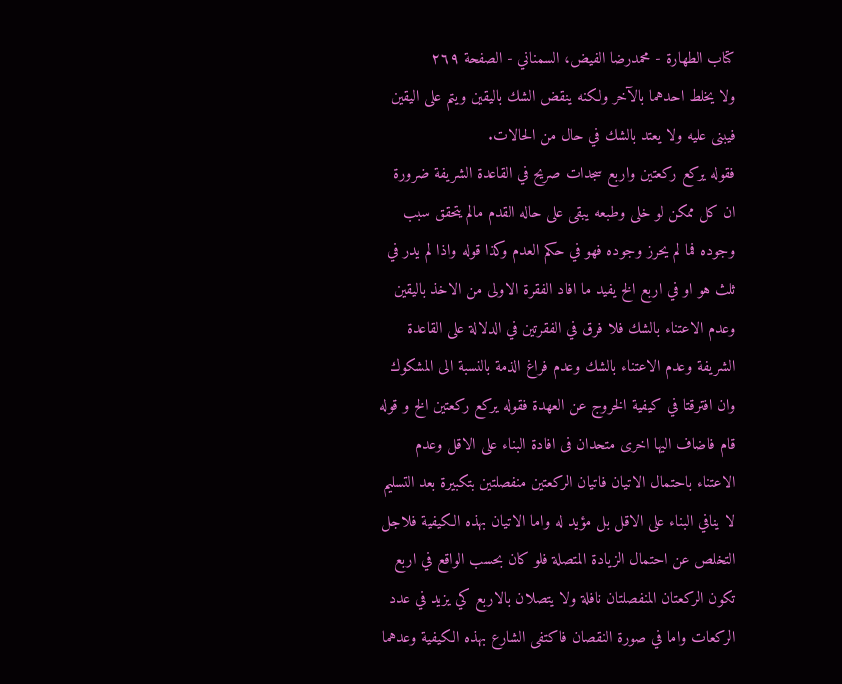كتاب الطهارة - محمدرضا الفيض، السمناني - الصفحة ٢٦٩
ولا يخلط احدهما بالآخر ولكنه ينقض الشك باليقين ويتم على اليقين فيبنى عليه ولا يعتد بالشك في حال من الحالات.
فقوله يركع ركعتين واربع سجدات صريح في القاعدة الشريفة ضرورة ان كل ممكن لو خلى وطبعه يبقى على حاله القدم مالم يتحقق سبب وجوده فما لم يحرز وجوده فهو في حكم العدم وكذا قوله واذا لم يدر في ثلث هو او في اربع الخ يفيد ما افاد الفقرة الاولى من الاخذ باليقين وعدم الاعتناء بالشك فلا فرق في الفقرتين في الدلالة على القاعدة الشريفة وعدم الاعتناء بالشك وعدم فراغ الذمة بالنسبة الى المشكوك وان افترقتا في كيفية الخروج عن العهدة فقوله يركع ركعتين الخ و قوله قام فاضاف اليها اخرى متحدان فى افادة البناء على الاقل وعدم الاعتناء باحتمال الاتيان فاتيان الركعتين منفصلتين بتكبيرة بعد التسليم لا ينافي البناء على الاقل بل مؤيد له واما الاتيان بهذه الكيفية فلاجل التخلص عن احتمال الزيادة المتصلة فلو كان بحسب الواقع في اربع تكون الركعتان المنفصلتان نافلة ولا يتصلان بالاربع كي يزيد في عدد الركعات واما في صورة النقصان فاكتفى الشارع بهذه الكيفية وعدهما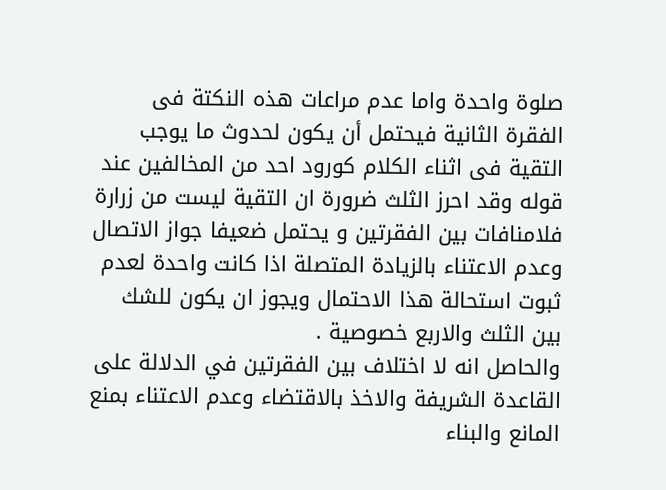صلوة واحدة واما عدم مراعات هذه النكتة فى الفقرة الثانية فيحتمل أن يكون لحدوث ما يوجب التقية فى اثناء الكلام كورود احد من المخالفين عند قوله وقد احرز الثلث ضرورة ان التقية ليست من زرارة فلامنافات بين الفقرتين و يحتمل ضعيفا جواز الاتصال وعدم الاعتناء بالزيادة المتصلة اذا كانت واحدة لعدم ثبوت استحالة هذا الاحتمال ويجوز ان يكون للشك بين الثلث والاربع خصوصية .
والحاصل انه لا اختلاف بين الفقرتين في الدلالة على القاعدة الشريفة والاخذ بالاقتضاء وعدم الاعتناء بمنع المانع والبناء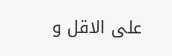على الاقل و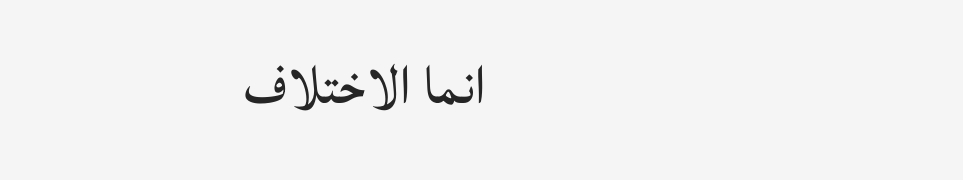انما الاختلاف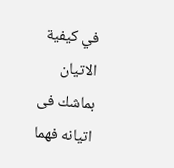في كيفية الاتيان بماشك فى اتيانه فهما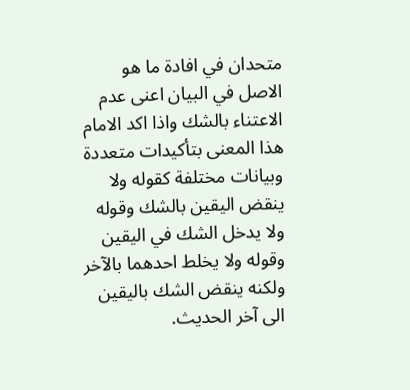متحدان في افادة ما هو الاصل في البيان اعنى عدم الاعتناء بالشك واذا اكد الامام هذا المعنى بتأكيدات متعددة وبيانات مختلفة كقوله ولا ينقض اليقين بالشك وقوله ولا يدخل الشك في اليقين وقوله ولا يخلط احدهما بالآخر ولكنه ينقض الشك باليقين الى آخر الحديث.